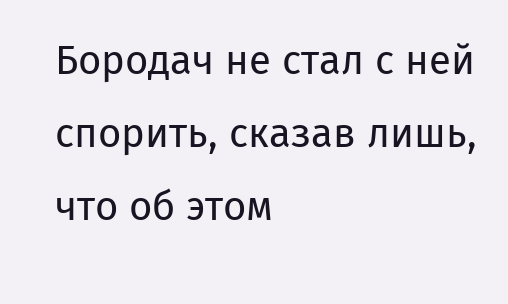Бородач не стал с ней спорить, сказав лишь, что об этом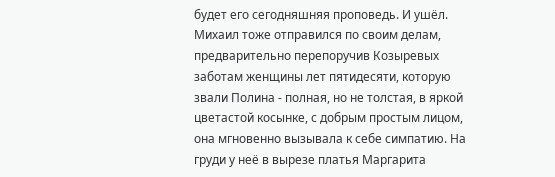будет его сегодняшняя проповедь. И ушёл. Михаил тоже отправился по своим делам, предварительно перепоручив Козыревых заботам женщины лет пятидесяти, которую звали Полина - полная, но не толстая, в яркой цветастой косынке, с добрым простым лицом, она мгновенно вызывала к себе симпатию. На груди у неё в вырезе платья Маргарита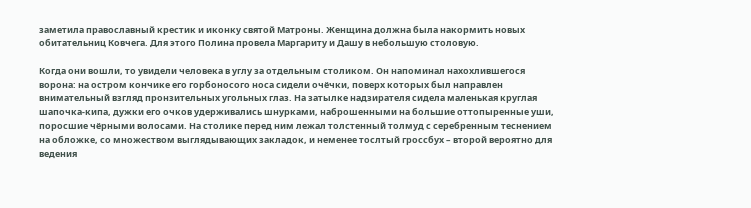заметила православный крестик и иконку святой Матроны. Женщина должна была накормить новых обитательниц Ковчега. Для этого Полина провела Маргариту и Дашу в небольшую столовую.

Когда они вошли, то увидели человека в углу за отдельным столиком. Он напоминал нахохлившегося ворона: на остром кончике его горбоносого носа сидели очёчки, поверх которых был направлен внимательный взгляд пронзительных угольных глаз. На затылке надзирателя сидела маленькая круглая шапочка-кипа, дужки его очков удерживались шнурками, наброшенными на большие оттопыренные уши, поросшие чёрными волосами. На столике перед ним лежал толстенный толмуд с серебренным теснением на обложке, со множеством выглядывающих закладок, и неменее тослтый гроссбух – второй вероятно для ведения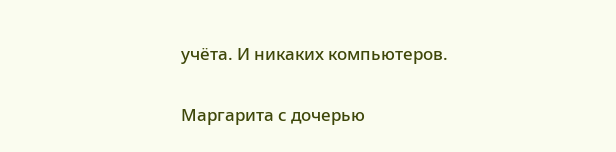учёта. И никаких компьютеров.

Маргарита с дочерью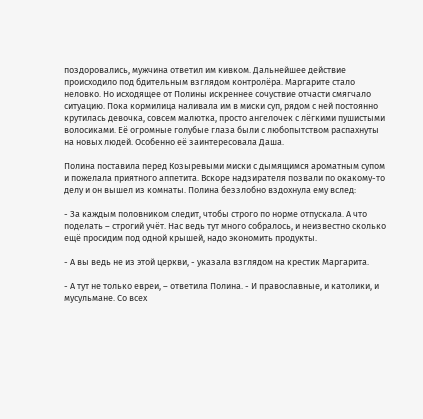поздоровались, мужчина ответил им кивком. Дальнейшее действие происходило под бдительным взглядом контролёра. Маргарите стало неловко. Но исходящее от Полины искреннее сочуствие отчасти смягчало ситуацию. Пока кормилица наливала им в миски суп, рядом с ней постоянно крутилась девочка, совсем малютка, просто ангелочек с лёгкими пушистыми волосиками. Её огромные голубые глаза были с любопытством распахнуты на новых людей. Особенно её заинтересовала Даша.

Полина поставила перед Козыревыми миски с дымящимся ароматным супом и пожелала приятного аппетита. Вскоре надзирателя позвали по окакому-то делу и он вышел из комнаты. Полина беззлобно вздохнула ему вслед:

- За каждым половником следит, чтобы строго по норме отпускала. А что поделать – строгий учёт. Нас ведь тут много собралось, и неизвестно сколько ещё просидим под одной крышей, надо экономить продукты.

- А вы ведь не из этой церкви, - указала взглядом на крестик Маргарита.

- А тут не только евреи, – ответила Полина. - И православные, и католики, и мусульмане. Со всех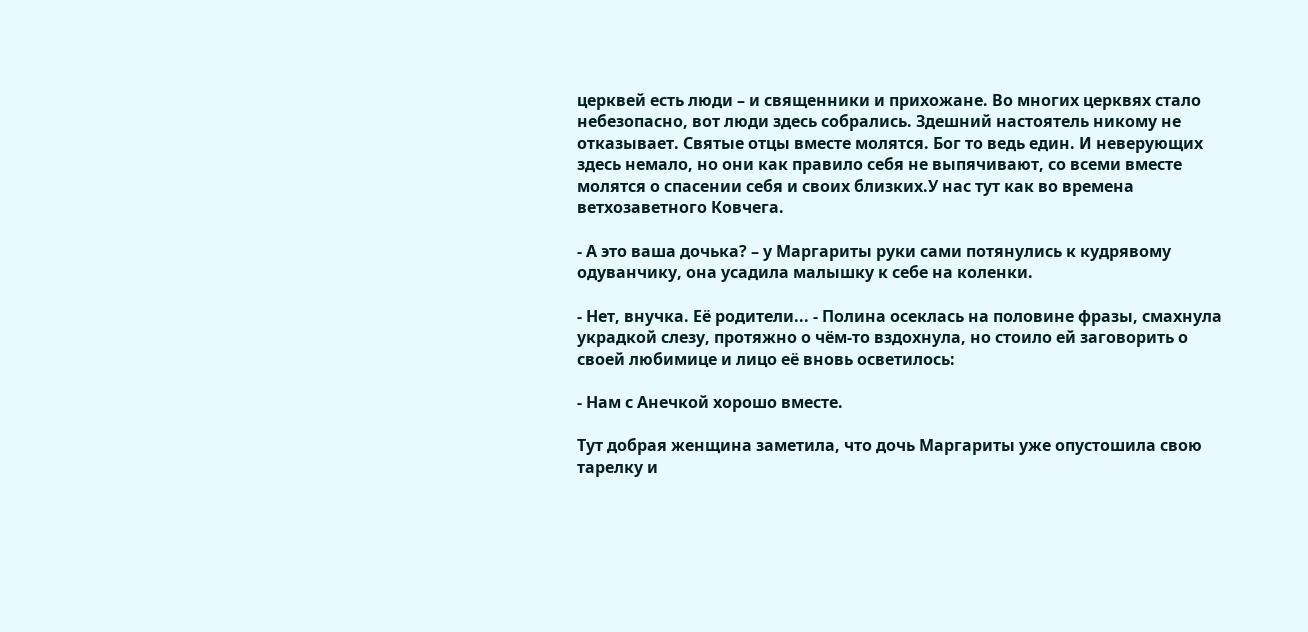церквей есть люди – и священники и прихожане. Во многих церквях стало небезопасно, вот люди здесь собрались. Здешний настоятель никому не отказывает. Святые отцы вместе молятся. Бог то ведь един. И неверующих здесь немало, но они как правило себя не выпячивают, со всеми вместе молятся о спасении себя и своих близких.У нас тут как во времена ветхозаветного Ковчега.

- А это ваша дочька? – у Маргариты руки сами потянулись к кудрявому одуванчику, она усадила малышку к себе на коленки.

- Нет, внучка. Её родители... - Полина осеклась на половине фразы, смахнула украдкой слезу, протяжно о чём-то вздохнула, но стоило ей заговорить о своей любимице и лицо её вновь осветилось:

- Нам с Анечкой хорошо вместе.

Тут добрая женщина заметила, что дочь Маргариты уже опустошила свою тарелку и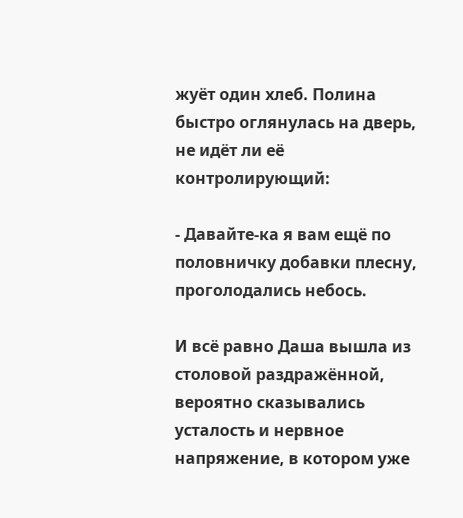жуёт один хлеб. Полина быстро оглянулась на дверь, не идёт ли её контролирующий:

- Давайте-ка я вам ещё по половничку добавки плесну, проголодались небось.

И всё равно Даша вышла из столовой раздражённой, вероятно сказывались усталость и нервное напряжение, в котором уже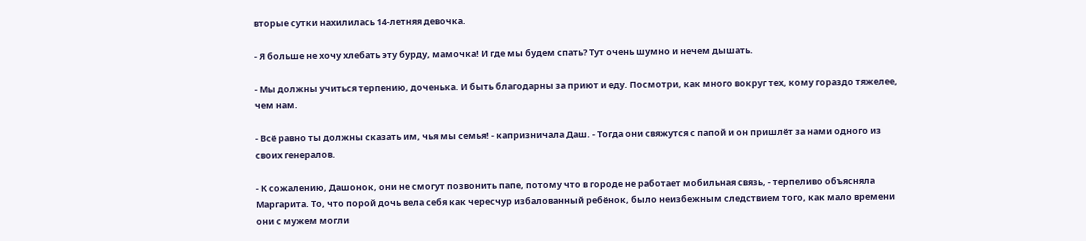вторые сутки нахилилась 14-летняя девочка.

- Я больше не хочу хлебать эту бурду, мамочка! И где мы будем спать? Тут очень шумно и нечем дышать.

- Мы должны учиться терпению, доченька. И быть благодарны за приют и еду. Посмотри, как много вокруг тех, кому гораздо тяжелее, чем нам.

- Всё равно ты должны сказать им, чья мы семья! - капризничала Даш. - Тогда они свяжутся с папой и он пришлёт за нами одного из своих генералов.

- К сожалению, Дашонок, они не смогут позвонить папе, потому что в городе не работает мобильная связь, - терпеливо объясняла Маргарита. То, что порой дочь вела себя как чересчур избалованный ребёнок, было неизбежным следствием того, как мало времени они с мужем могли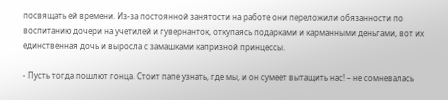посвящать ей времени. Из-за постоянной занятости на работе они переложили обязанности по воспитанию дочери на учетилей и гувернанток, откупаясь подарками и карманными деньгами, вот их единственная дочь и выросла с замашками капризной принцессы.

- Пусть тогда пошлют гонца. Стоит папе узнать, где мы, и он сумеет вытащить нас! – не сомневалась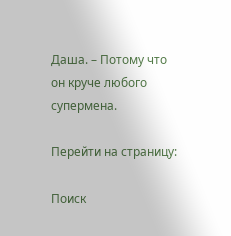Даша. – Потому что он круче любого супермена.

Перейти на страницу:

Поиск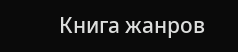Книга жанров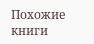Похожие книги